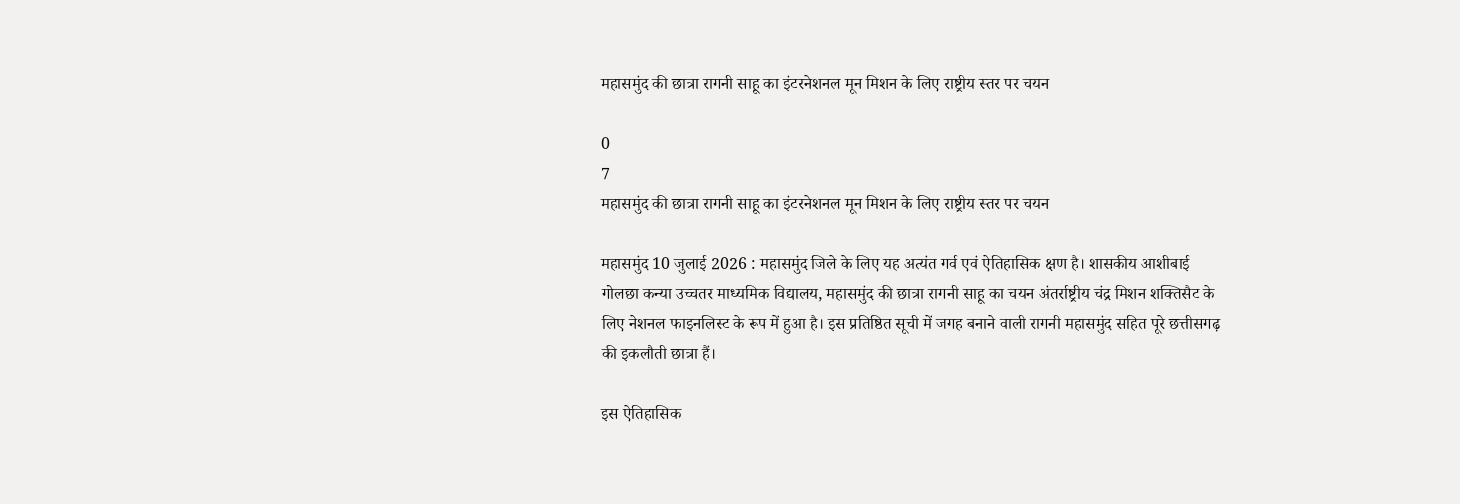महासमुंद की छात्रा रागनी साहू का इंटरनेशनल मून मिशन के लिए राष्ट्रीय स्तर पर चयन

0
7
महासमुंद की छात्रा रागनी साहू का इंटरनेशनल मून मिशन के लिए राष्ट्रीय स्तर पर चयन

महासमुंद 10 जुलाई 2026 : महासमुंद जिले के लिए यह अत्यंत गर्व एवं ऐतिहासिक क्षण है। शासकीय आशीबाई गोलछा कन्या उच्चतर माध्यमिक विद्यालय, महासमुंद की छात्रा रागनी साहू का चयन अंतर्राष्ट्रीय चंद्र मिशन शक्तिसैट के लिए नेशनल फाइनलिस्ट के रूप में हुआ है। इस प्रतिष्ठित सूची में जगह बनाने वाली रागनी महासमुंद सहित पूरे छत्तीसगढ़ की इकलौती छात्रा हैं।

इस ऐतिहासिक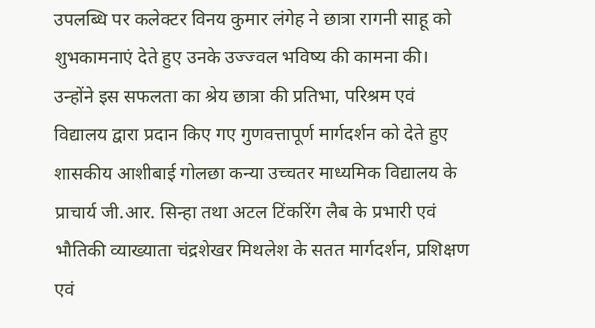उपलब्धि पर कलेक्टर विनय कुमार लंगेह ने छात्रा रागनी साहू को शुभकामनाएं देते हुए उनके उज्ज्वल भविष्य की कामना की। उन्होंने इस सफलता का श्रेय छात्रा की प्रतिभा, परिश्रम एवं विद्यालय द्वारा प्रदान किए गए गुणवत्तापूर्ण मार्गदर्शन को देते हुए शासकीय आशीबाई गोलछा कन्या उच्चतर माध्यमिक विद्यालय के प्राचार्य जी.आर. सिन्हा तथा अटल टिंकरिंग लैब के प्रभारी एवं भौतिकी व्याख्याता चंद्रशेखर मिथलेश के सतत मार्गदर्शन, प्रशिक्षण एवं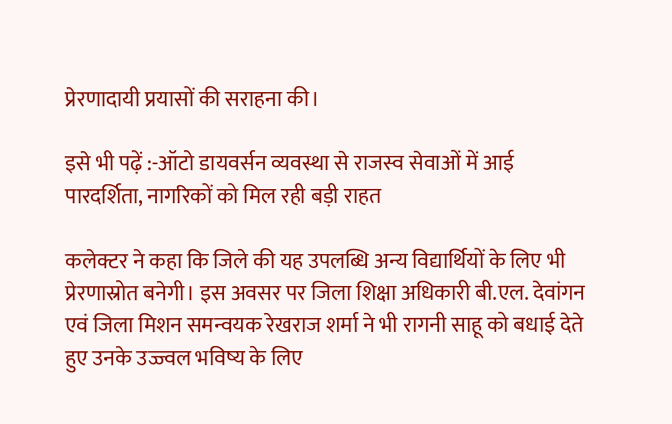प्रेरणादायी प्रयासों की सराहना की।

इसे भी पढ़ें :-ऑटो डायवर्सन व्यवस्था से राजस्व सेवाओं में आई पारदर्शिता, नागरिकों को मिल रही बड़ी राहत

कलेक्टर ने कहा कि जिले की यह उपलब्धि अन्य विद्यार्थियों के लिए भी प्रेरणास्रोत बनेगी। इस अवसर पर जिला शिक्षा अधिकारी बी.एल. देवांगन एवं जिला मिशन समन्वयक रेखराज शर्मा ने भी रागनी साहू को बधाई देते हुए उनके उज्ज्वल भविष्य के लिए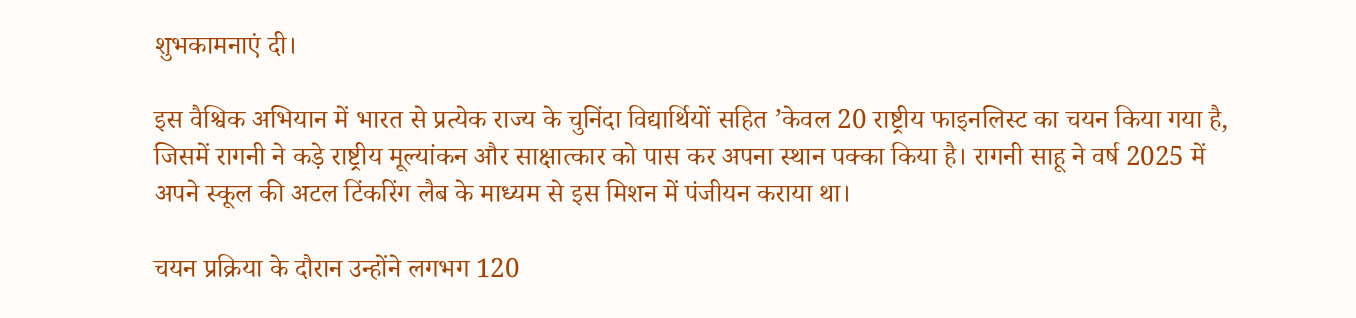शुभकामनाएं दी।

इस वैश्विक अभियान में भारत से प्रत्येक राज्य के चुनिंदा विद्यार्थियों सहित ’केवल 20 राष्ट्रीय फाइनलिस्ट का चयन किया गया है, जिसमें रागनी ने कड़े राष्ट्रीय मूल्यांकन और साक्षात्कार को पास कर अपना स्थान पक्का किया है। रागनी साहू ने वर्ष 2025 में अपने स्कूल की अटल टिंकरिंग लैब के माध्यम से इस मिशन में पंजीयन कराया था।

चयन प्रक्रिया के दौरान उन्होंने लगभग 120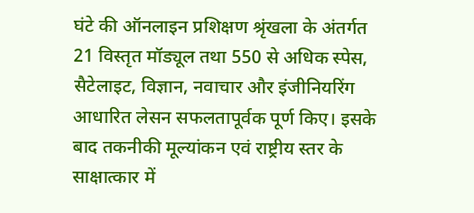घंटे की ऑनलाइन प्रशिक्षण श्रृंखला के अंतर्गत 21 विस्तृत मॉड्यूल तथा 550 से अधिक स्पेस, सैटेलाइट, विज्ञान, नवाचार और इंजीनियरिंग आधारित लेसन सफलतापूर्वक पूर्ण किए। इसके बाद तकनीकी मूल्यांकन एवं राष्ट्रीय स्तर के साक्षात्कार में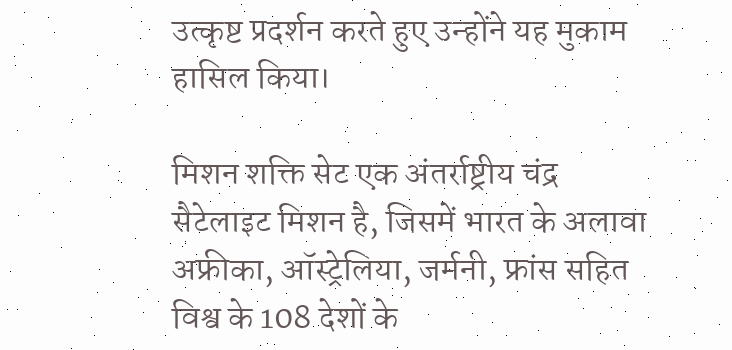उत्कृष्ट प्रदर्शन करते हुए उन्होंने यह मुकाम हासिल किया।

मिशन शक्ति सेट एक अंतर्राष्ट्रीय चंद्र सैटेलाइट मिशन है, जिसमें भारत के अलावा अफ्रीका, ऑस्ट्रेलिया, जर्मनी, फ्रांस सहित विश्व के 108 देशों के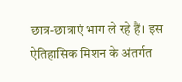छात्र-छात्राएं भाग ले रहे हैं। इस ऐतिहासिक मिशन के अंतर्गत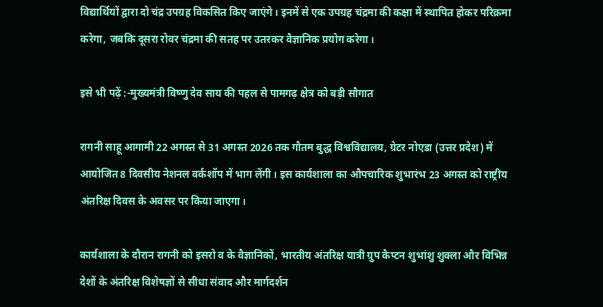विद्यार्थियों द्वारा दो चंद्र उपग्रह विकसित किए जाएंगे। इनमें से एक उपग्रह चंद्रमा की कक्षा में स्थापित होकर परिक्रमा करेगा, जबकि दूसरा रोवर चंद्रमा की सतह पर उतरकर वैज्ञानिक प्रयोग करेगा।

इसे भी पढ़ें :-मुख्यमंत्री विष्णु देव साय की पहल से पामगढ़ क्षेत्र को बड़ी सौगात

रागनी साहू आगामी 22 अगस्त से 31 अगस्त 2026 तक गौतम बुद्ध विश्वविद्यालय, ग्रेटर नोएडा (उत्तर प्रदेश) में आयोजित 8 दिवसीय नेशनल वर्कशॉप में भाग लेंगी। इस कार्यशाला का औपचारिक शुभारंभ 23 अगस्त को राष्ट्रीय अंतरिक्ष दिवस के अवसर पर किया जाएगा।

कार्यशाला के दौरान रागनी को इसरो व के वैज्ञानिकों, भारतीय अंतरिक्ष यात्री ग्रुप कैप्टन शुभांशु शुक्ला और विभिन्न देशों के अंतरिक्ष विशेषज्ञों से सीधा संवाद और मार्गदर्शन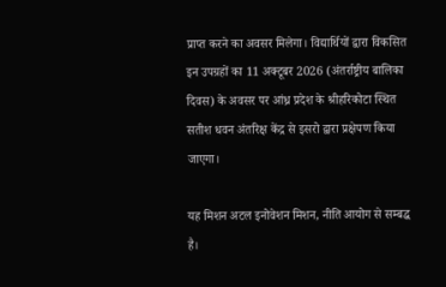प्राप्त करने का अवसर मिलेगा। विद्यार्थियों द्वारा विकसित इन उपग्रहों का 11 अक्टूबर 2026 (अंतर्राष्ट्रीय बालिका दिवस) के अवसर पर आंध्र प्रदेश के श्रीहरिकोटा स्थित सतीश धवन अंतरिक्ष केंद्र से इसरो द्वारा प्रक्षेपण किया जाएगा।

यह मिशन अटल इनोवेशन मिशन, नीति आयोग से सम्बद्ध है।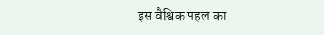इस वैश्विक पहल का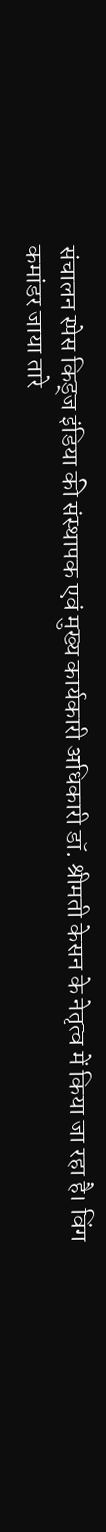संचालन स्पेस किड्ज इंडिया की संस्थापक एवं मुख्य कार्यकारी अधिकारी डॉ. श्रीमती केसन के नेतृत्व में किया जा रहा है। विंग कमांडर जाया तारे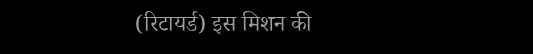(रिटायर्ड) इस मिशन की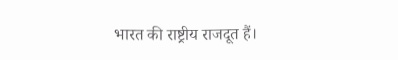भारत की राष्ट्रीय राजदूत हैं।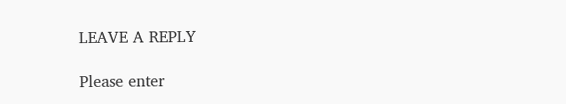LEAVE A REPLY

Please enter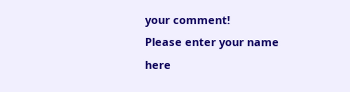your comment!
Please enter your name here